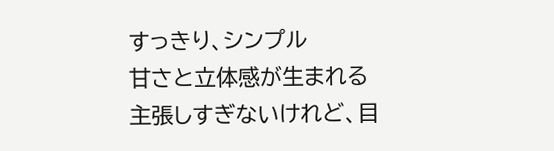すっきり、シンプル
甘さと立体感が生まれる
主張しすぎないけれど、目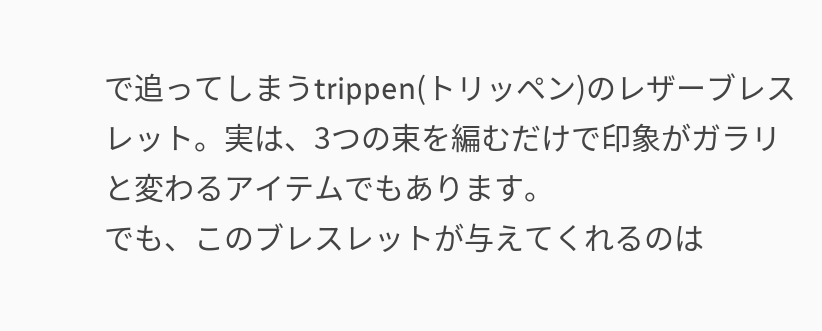で追ってしまうtrippen(トリッペン)のレザーブレスレット。実は、3つの束を編むだけで印象がガラリと変わるアイテムでもあります。
でも、このブレスレットが与えてくれるのは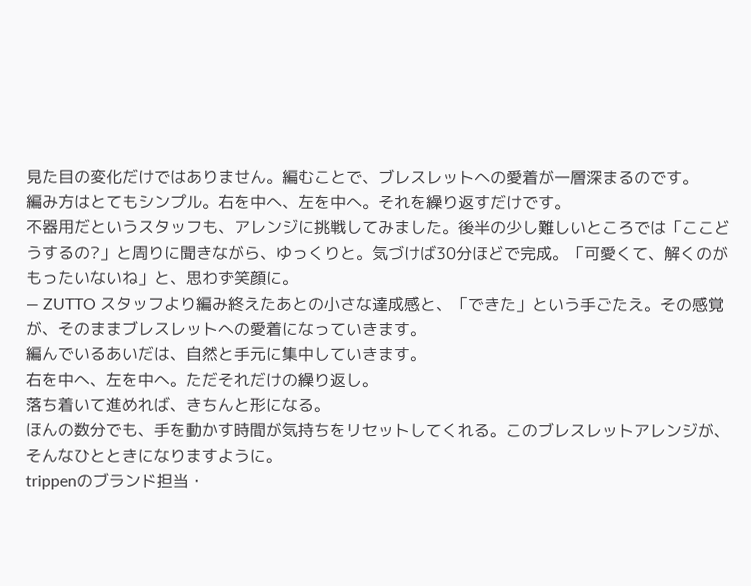見た目の変化だけではありません。編むことで、ブレスレットへの愛着が一層深まるのです。
編み方はとてもシンプル。右を中へ、左を中へ。それを繰り返すだけです。
不器用だというスタッフも、アレンジに挑戦してみました。後半の少し難しいところでは「ここどうするの?」と周りに聞きながら、ゆっくりと。気づけば30分ほどで完成。「可愛くて、解くのがもったいないね」と、思わず笑顔に。
— ZUTTO スタッフより編み終えたあとの小さな達成感と、「できた」という手ごたえ。その感覚が、そのままブレスレットへの愛着になっていきます。
編んでいるあいだは、自然と手元に集中していきます。
右を中へ、左を中へ。ただそれだけの繰り返し。
落ち着いて進めれば、きちんと形になる。
ほんの数分でも、手を動かす時間が気持ちをリセットしてくれる。このブレスレットアレンジが、そんなひとときになりますように。
trippenのブランド担当・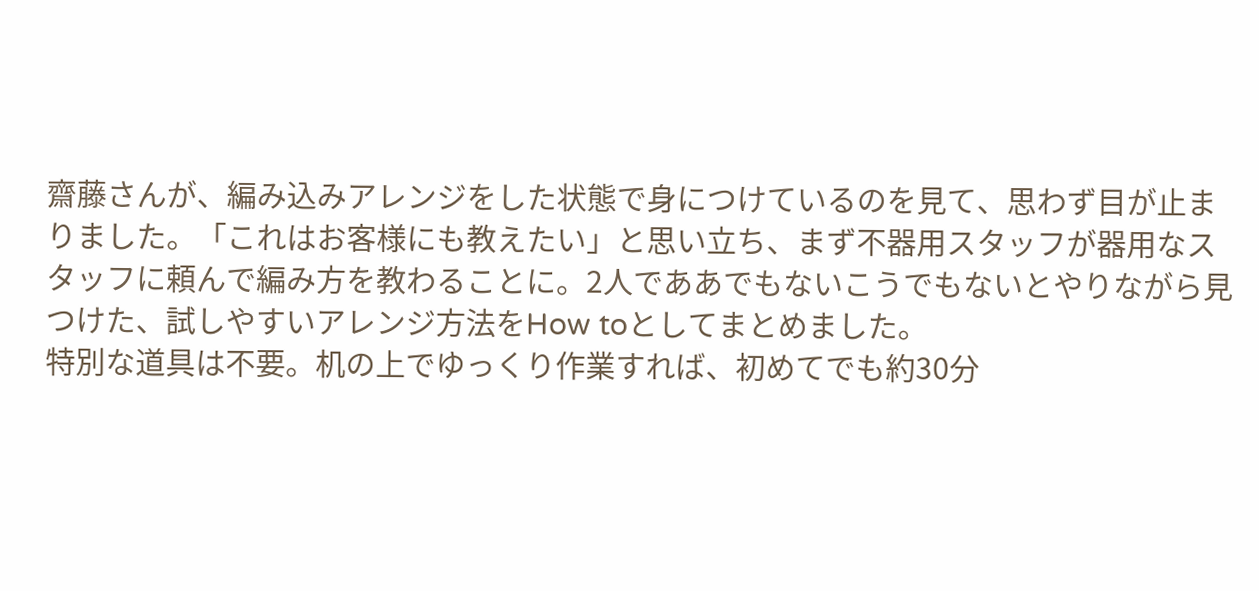齋藤さんが、編み込みアレンジをした状態で身につけているのを見て、思わず目が止まりました。「これはお客様にも教えたい」と思い立ち、まず不器用スタッフが器用なスタッフに頼んで編み方を教わることに。2人でああでもないこうでもないとやりながら見つけた、試しやすいアレンジ方法をHow toとしてまとめました。
特別な道具は不要。机の上でゆっくり作業すれば、初めてでも約30分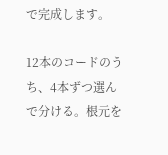で完成します。

12本のコードのうち、4本ずつ選んで分ける。根元を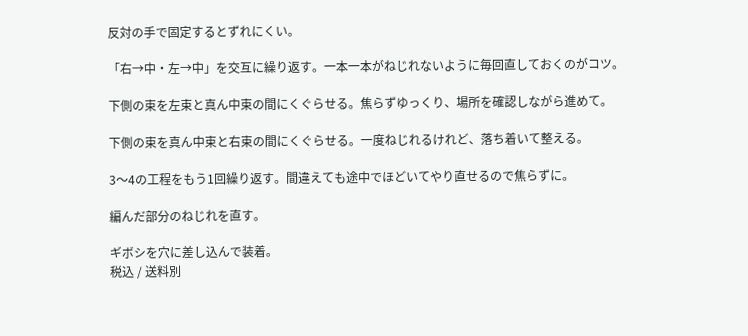反対の手で固定するとずれにくい。

「右→中・左→中」を交互に繰り返す。一本一本がねじれないように毎回直しておくのがコツ。

下側の束を左束と真ん中束の間にくぐらせる。焦らずゆっくり、場所を確認しながら進めて。

下側の束を真ん中束と右束の間にくぐらせる。一度ねじれるけれど、落ち着いて整える。

3〜4の工程をもう1回繰り返す。間違えても途中でほどいてやり直せるので焦らずに。

編んだ部分のねじれを直す。

ギボシを穴に差し込んで装着。
税込 / 送料別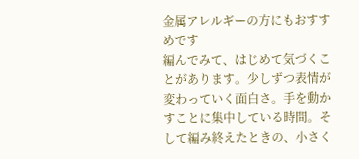金属アレルギーの方にもおすすめです
編んでみて、はじめて気づくことがあります。少しずつ表情が変わっていく面白さ。手を動かすことに集中している時間。そして編み終えたときの、小さく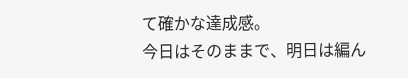て確かな達成感。
今日はそのままで、明日は編ん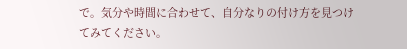で。気分や時間に合わせて、自分なりの付け方を見つけてみてください。